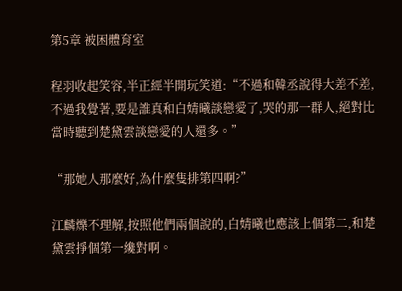第5章 被困體育室

程羽收起笑容,半正經半開玩笑道:“不過和韓丞說得大差不差,不過我覺著,要是誰真和白婧曦談戀愛了,哭的那一群人,絕對比當時聽到楚黛雲談戀愛的人還多。”

“那她人那麼好,為什麼隻排第四啊?”

江麟爍不理解,按照他們兩個說的,白婧曦也應該上個第二,和楚黛雲掙個第一纔對啊。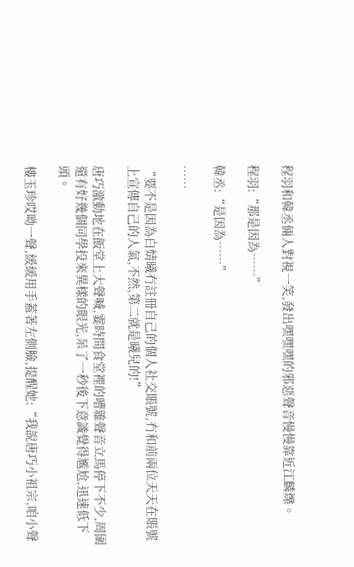程羽和韓丞倆人對視一笑,發出嘿嘿嘿的邪惡聲音慢慢靠近江麟爍。

程羽:“那是因為……”

韓丞:“是因為……”

……

“要不是因為白婧曦冇註冊自己的個人社交賬號,冇和前兩位天天在賬號上宣傳自己的人氣,不然,第二就是曦兒的!”

唐巧激動地在飯堂上大聲喊,霎時間食堂裡的嘈雜聲音立馬停下不少,周圍還有好幾個同學投來異樣的眼光,呆了一秒後下意識覺得尷尬,迅速低下頭。

樓玉珍哎呦一聲,緩緩用手蓋著左側臉,提醒她:“我說唐巧小祖宗,咱小聲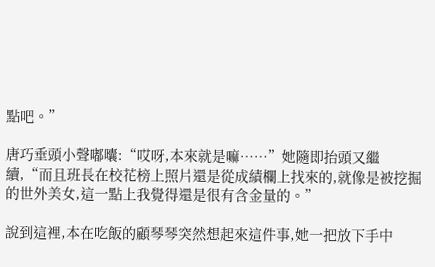點吧。”

唐巧垂頭小聲嘟囔:“哎呀,本來就是嘛……”她隨即抬頭又繼續,“而且班長在校花榜上照片還是從成績欄上找來的,就像是被挖掘的世外美女,這一點上我覺得還是很有含金量的。”

說到這裡,本在吃飯的顧琴琴突然想起來這件事,她一把放下手中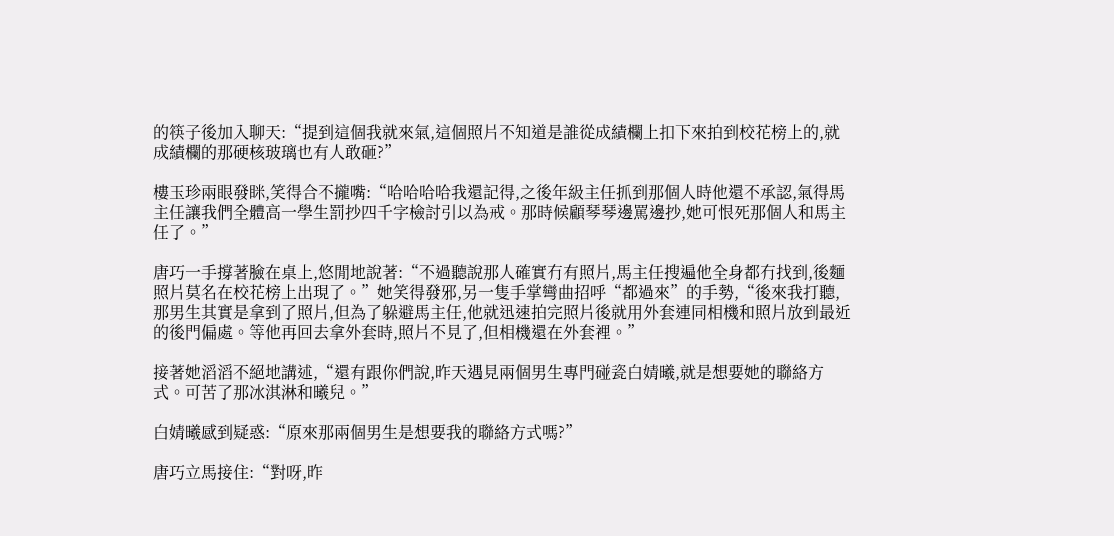的筷子後加入聊天:“提到這個我就來氣,這個照片不知道是誰從成績欄上扣下來拍到校花榜上的,就成績欄的那硬核玻璃也有人敢砸?”

樓玉珍兩眼發眯,笑得合不攏嘴:“哈哈哈哈我還記得,之後年級主任抓到那個人時他還不承認,氣得馬主任讓我們全體高一學生罰抄四千字檢討引以為戒。那時候顧琴琴邊罵邊抄,她可恨死那個人和馬主任了。”

唐巧一手撐著臉在桌上,悠閒地說著:“不過聽說那人確實冇有照片,馬主任搜遍他全身都冇找到,後麵照片莫名在校花榜上出現了。”她笑得發邪,另一隻手掌彎曲招呼“都過來”的手勢,“後來我打聽,那男生其實是拿到了照片,但為了躲避馬主任,他就迅速拍完照片後就用外套連同相機和照片放到最近的後門偏處。等他再回去拿外套時,照片不見了,但相機還在外套裡。”

接著她滔滔不絕地講述,“還有跟你們說,昨天遇見兩個男生專門碰瓷白婧曦,就是想要她的聯絡方式。可苦了那冰淇淋和曦兒。”

白婧曦感到疑惑:“原來那兩個男生是想要我的聯絡方式嗎?”

唐巧立馬接住:“對呀,昨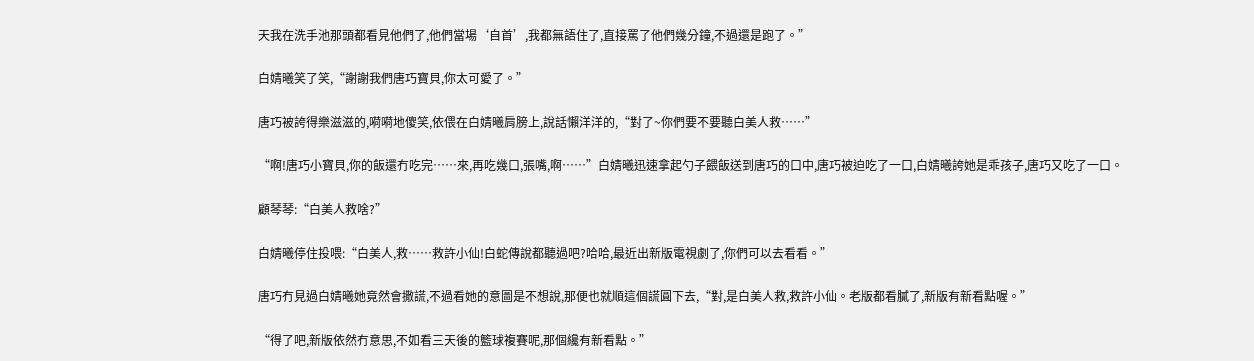天我在洗手池那頭都看見他們了,他們當場‘自首’,我都無語住了,直接罵了他們幾分鐘,不過還是跑了。”

白婧曦笑了笑,“謝謝我們唐巧寶貝,你太可愛了。”

唐巧被誇得樂滋滋的,嗬嗬地傻笑,依偎在白婧曦肩膀上,說話懶洋洋的,“對了~你們要不要聽白美人救……”

“啊!唐巧小寶貝,你的飯還冇吃完……來,再吃幾口,張嘴,啊……”白婧曦迅速拿起勺子餵飯送到唐巧的口中,唐巧被迫吃了一口,白婧曦誇她是乖孩子,唐巧又吃了一口。

顧琴琴:“白美人救啥?”

白婧曦停住投喂:“白美人,救……救許小仙!白蛇傳說都聽過吧?哈哈,最近出新版電視劇了,你們可以去看看。”

唐巧冇見過白婧曦她竟然會撒謊,不過看她的意圖是不想說,那便也就順這個謊圓下去,“對,是白美人救,救許小仙。老版都看膩了,新版有新看點喔。”

“得了吧,新版依然冇意思,不如看三天後的籃球複賽呢,那個纔有新看點。”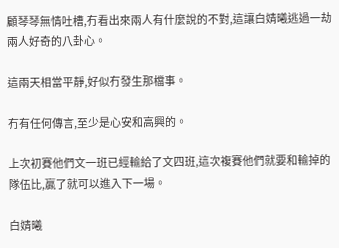顧琴琴無情吐槽,冇看出來兩人有什麼說的不對,這讓白婧曦逃過一劫兩人好奇的八卦心。

這兩天相當平靜,好似冇發生那檔事。

冇有任何傳言,至少是心安和高興的。

上次初賽他們文一班已經輸給了文四班,這次複賽他們就要和輸掉的隊伍比,贏了就可以進入下一場。

白婧曦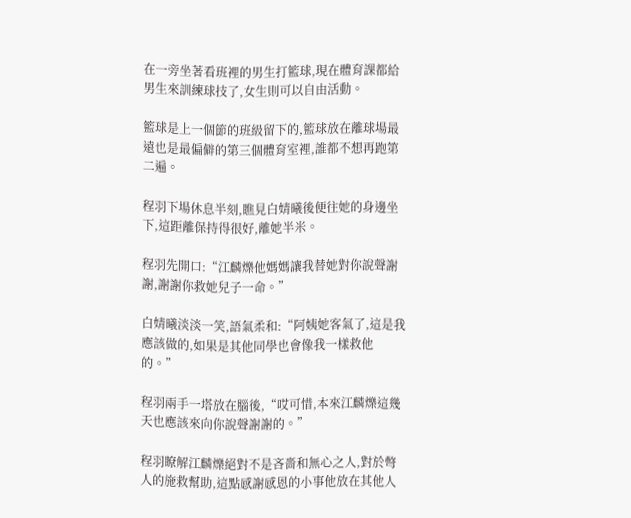在一旁坐著看班裡的男生打籃球,現在體育課都給男生來訓練球技了,女生則可以自由活動。

籃球是上一個節的班級留下的,籃球放在離球場最遠也是最偏僻的第三個體育室裡,誰都不想再跑第二遍。

程羽下場休息半刻,瞧見白婧曦後便往她的身邊坐下,這距離保持得很好,離她半米。

程羽先開口:“江麟爍他媽媽讓我替她對你說聲謝謝,謝謝你救她兒子一命。”

白婧曦淡淡一笑,語氣柔和:“阿姨她客氣了,這是我應該做的,如果是其他同學也會像我一樣救他的。”

程羽兩手一塔放在腦後,“哎可惜,本來江麟爍這幾天也應該來向你說聲謝謝的。”

程羽瞭解江麟爍絕對不是吝嗇和無心之人,對於彆人的施救幫助,這點感謝感恩的小事他放在其他人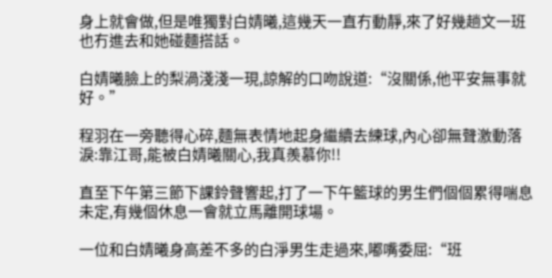身上就會做,但是唯獨對白婧曦,這幾天一直冇動靜,來了好幾趟文一班也冇進去和她碰麵搭話。

白婧曦臉上的梨渦淺淺一現,諒解的口吻說道:“沒關係,他平安無事就好。”

程羽在一旁聽得心碎,麵無表情地起身繼續去練球,內心卻無聲激動落淚:靠江哥,能被白婧曦關心,我真羨慕你!!

直至下午第三節下課鈴聲響起,打了一下午籃球的男生們個個累得喘息未定,有幾個休息一會就立馬離開球場。

一位和白婧曦身高差不多的白淨男生走過來,嘟嘴委屈:“班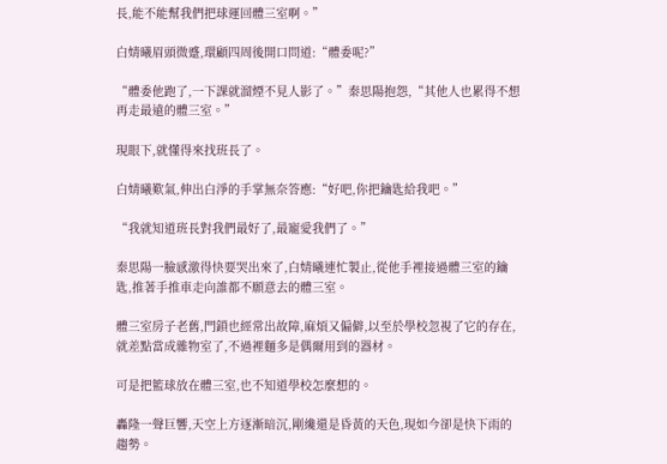長,能不能幫我們把球運回體三室啊。”

白婧曦眉頭微蹙,環顧四周後開口問道:“體委呢?”

“體委他跑了,一下課就溜煙不見人影了。”秦思陽抱怨,“其他人也累得不想再走最遠的體三室。”

現眼下,就懂得來找班長了。

白婧曦歎氣,伸出白淨的手掌無奈答應:“好吧,你把鑰匙給我吧。”

“我就知道班長對我們最好了,最寵愛我們了。”

秦思陽一臉感激得快要哭出來了,白婧曦連忙製止,從他手裡接過體三室的鑰匙,推著手推車走向誰都不願意去的體三室。

體三室房子老舊,門鎖也經常出故障,麻煩又偏僻,以至於學校忽視了它的存在,就差點當成雜物室了,不過裡麵多是偶爾用到的器材。

可是把籃球放在體三室,也不知道學校怎麼想的。

轟隆一聲巨響,天空上方逐漸暗沉,剛纔還是昏黃的天色,現如今卻是快下雨的趨勢。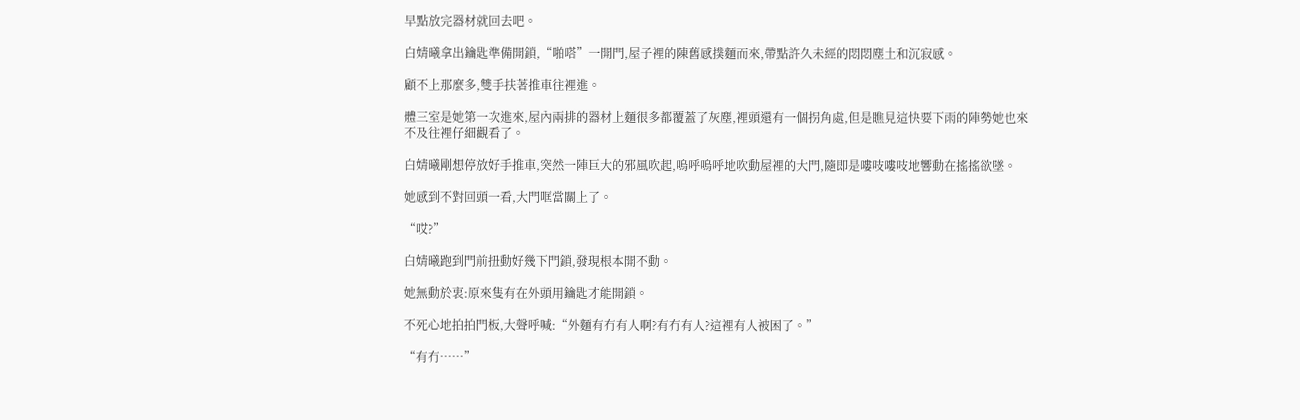早點放完器材就回去吧。

白婧曦拿出鑰匙準備開鎖,“啪嗒”一開門,屋子裡的陳舊感撲麵而來,帶點許久未經的悶悶塵土和沉寂感。

顧不上那麼多,雙手扶著推車往裡進。

體三室是她第一次進來,屋內兩排的器材上麵很多都覆蓋了灰塵,裡頭還有一個拐角處,但是瞧見這快要下雨的陣勢她也來不及往裡仔細觀看了。

白婧曦剛想停放好手推車,突然一陣巨大的邪風吹起,嗚呼嗚呼地吹動屋裡的大門,隨即是嘍吱嘍吱地響動在搖搖欲墜。

她感到不對回頭一看,大門哐當關上了。

“哎?”

白婧曦跑到門前扭動好幾下門鎖,發現根本開不動。

她無動於衷:原來隻有在外頭用鑰匙才能開鎖。

不死心地拍拍門板,大聲呼喊:“外麵有冇有人啊?有冇有人?這裡有人被困了。”

“有冇……”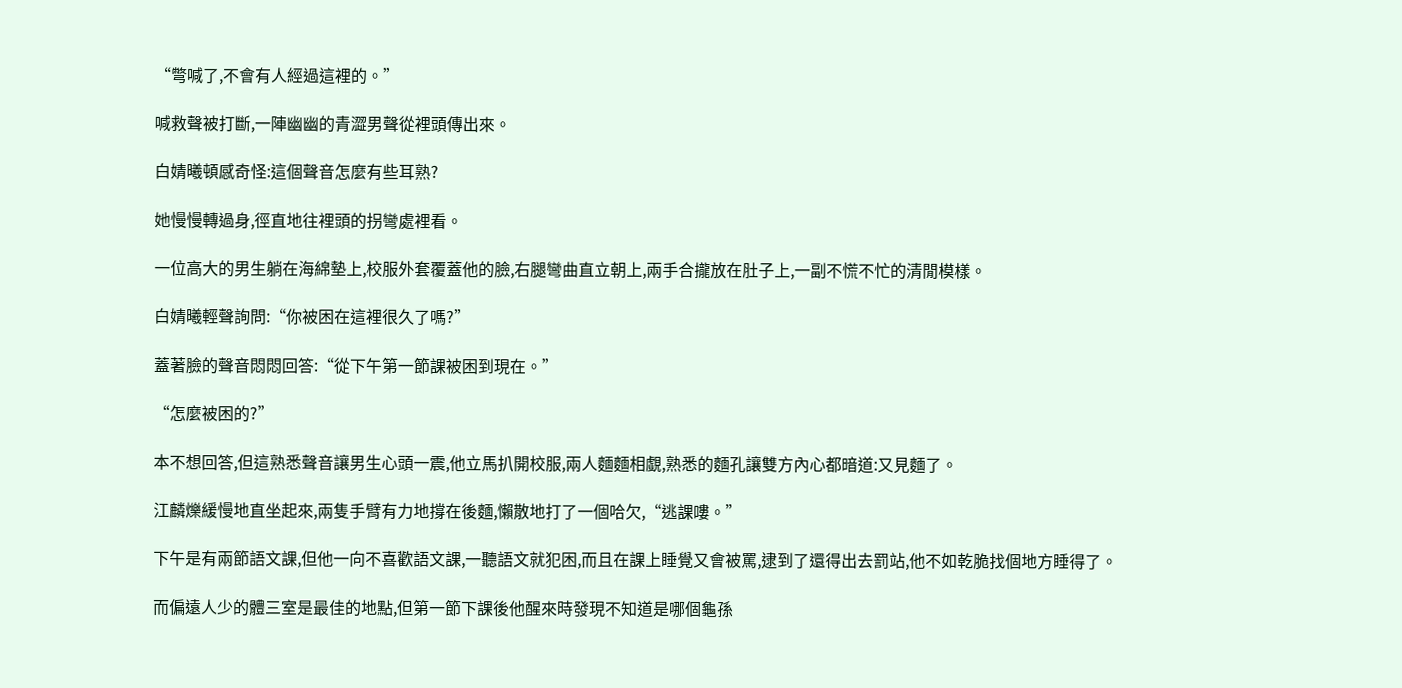“彆喊了,不會有人經過這裡的。”

喊救聲被打斷,一陣幽幽的青澀男聲從裡頭傳出來。

白婧曦頓感奇怪:這個聲音怎麼有些耳熟?

她慢慢轉過身,徑直地往裡頭的拐彎處裡看。

一位高大的男生躺在海綿墊上,校服外套覆蓋他的臉,右腿彎曲直立朝上,兩手合攏放在肚子上,一副不慌不忙的清閒模樣。

白婧曦輕聲詢問:“你被困在這裡很久了嗎?”

蓋著臉的聲音悶悶回答:“從下午第一節課被困到現在。”

“怎麼被困的?”

本不想回答,但這熟悉聲音讓男生心頭一震,他立馬扒開校服,兩人麵麵相覷,熟悉的麵孔讓雙方內心都暗道:又見麵了。

江麟爍緩慢地直坐起來,兩隻手臂有力地撐在後麵,懶散地打了一個哈欠,“逃課嘍。”

下午是有兩節語文課,但他一向不喜歡語文課,一聽語文就犯困,而且在課上睡覺又會被罵,逮到了還得出去罰站,他不如乾脆找個地方睡得了。

而偏遠人少的體三室是最佳的地點,但第一節下課後他醒來時發現不知道是哪個龜孫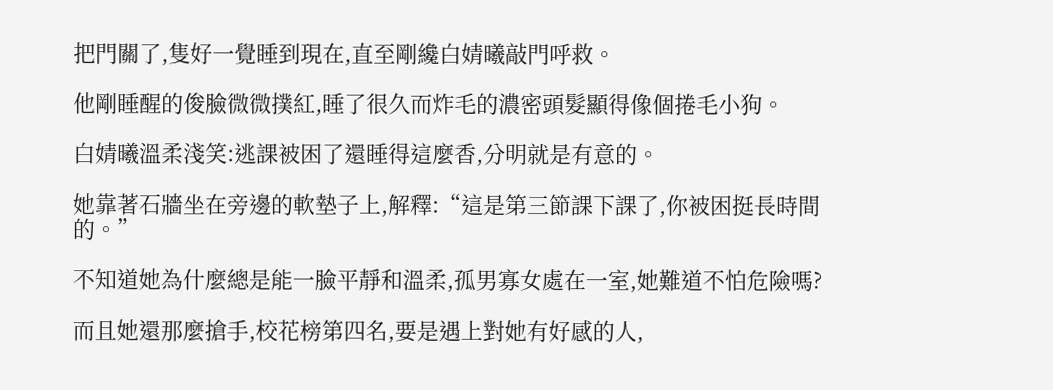把門關了,隻好一覺睡到現在,直至剛纔白婧曦敲門呼救。

他剛睡醒的俊臉微微撲紅,睡了很久而炸毛的濃密頭髮顯得像個捲毛小狗。

白婧曦溫柔淺笑:逃課被困了還睡得這麼香,分明就是有意的。

她靠著石牆坐在旁邊的軟墊子上,解釋:“這是第三節課下課了,你被困挺長時間的。”

不知道她為什麼總是能一臉平靜和溫柔,孤男寡女處在一室,她難道不怕危險嗎?

而且她還那麼搶手,校花榜第四名,要是遇上對她有好感的人,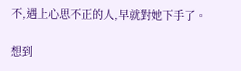不,遇上心思不正的人,早就對她下手了。

想到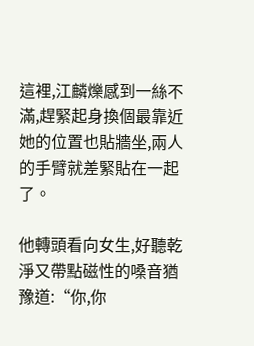這裡,江麟爍感到一絲不滿,趕緊起身換個最靠近她的位置也貼牆坐,兩人的手臂就差緊貼在一起了。

他轉頭看向女生,好聽乾淨又帶點磁性的嗓音猶豫道:“你,你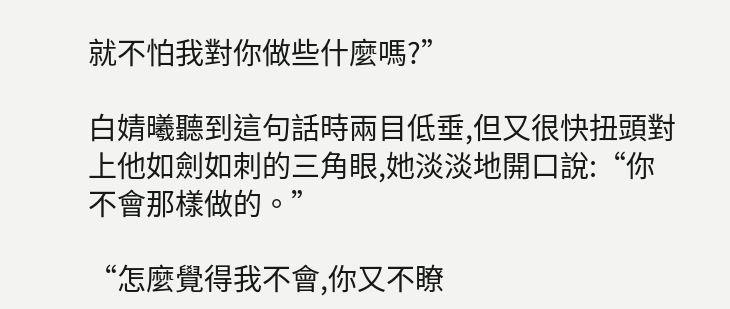就不怕我對你做些什麼嗎?”

白婧曦聽到這句話時兩目低垂,但又很快扭頭對上他如劍如刺的三角眼,她淡淡地開口說:“你不會那樣做的。”

“怎麼覺得我不會,你又不瞭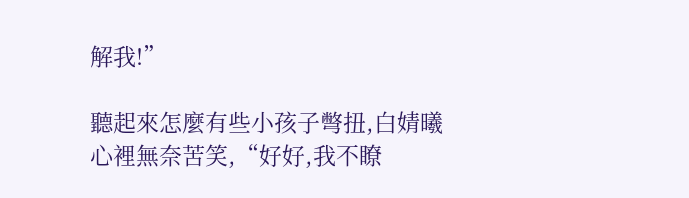解我!”

聽起來怎麼有些小孩子彆扭,白婧曦心裡無奈苦笑,“好好,我不瞭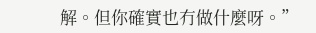解。但你確實也冇做什麼呀。”